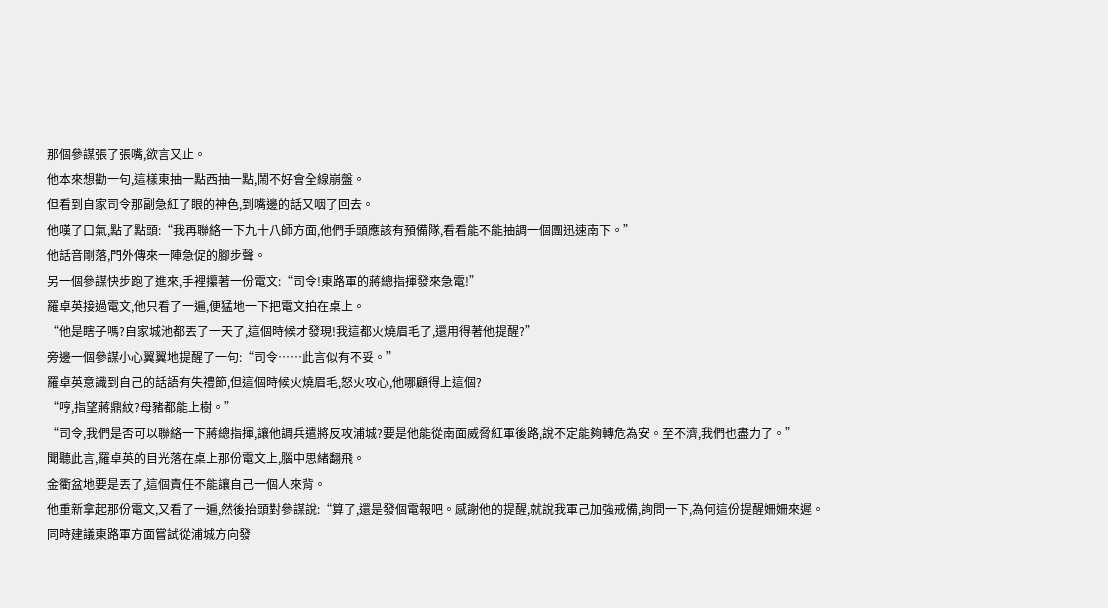那個參謀張了張嘴,欲言又止。
他本來想勸一句,這樣東抽一點西抽一點,鬧不好會全線崩盤。
但看到自家司令那副急紅了眼的神色,到嘴邊的話又咽了回去。
他嘆了口氣,點了點頭:“我再聯絡一下九十八師方面,他們手頭應該有預備隊,看看能不能抽調一個團迅速南下。”
他話音剛落,門外傳來一陣急促的腳步聲。
另一個參謀快步跑了進來,手裡攥著一份電文:“司令!東路軍的蔣總指揮發來急電!”
羅卓英接過電文,他只看了一遍,便猛地一下把電文拍在桌上。
“他是瞎子嗎?自家城池都丟了一天了,這個時候才發現!我這都火燒眉毛了,還用得著他提醒?”
旁邊一個參謀小心翼翼地提醒了一句:“司令……此言似有不妥。”
羅卓英意識到自己的話語有失禮節,但這個時候火燒眉毛,怒火攻心,他哪顧得上這個?
“哼,指望蔣鼎紋?母豬都能上樹。”
“司令,我們是否可以聯絡一下蔣總指揮,讓他調兵遣將反攻浦城?要是他能從南面威脅紅軍後路,說不定能夠轉危為安。至不濟,我們也盡力了。”
聞聽此言,羅卓英的目光落在桌上那份電文上,腦中思緒翻飛。
金衢盆地要是丟了,這個責任不能讓自己一個人來背。
他重新拿起那份電文,又看了一遍,然後抬頭對參謀說:“算了,還是發個電報吧。感謝他的提醒,就說我軍己加強戒備,詢問一下,為何這份提醒姍姍來遲。同時建議東路軍方面嘗試從浦城方向發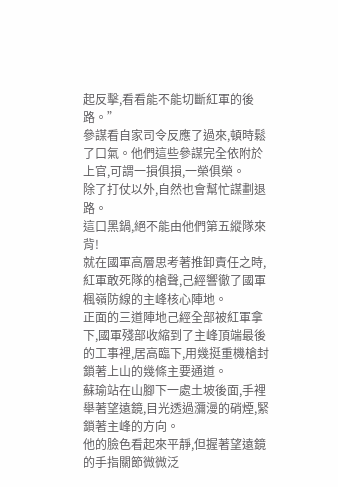起反擊,看看能不能切斷紅軍的後路。”
參謀看自家司令反應了過來,頓時鬆了口氣。他們這些參謀完全依附於上官,可謂一損俱損,一榮俱榮。
除了打仗以外,自然也會幫忙謀劃退路。
這口黑鍋,絕不能由他們第五縱隊來背!
就在國軍高層思考著推卸責任之時,紅軍敢死隊的槍聲,己經響徹了國軍楓嶺防線的主峰核心陣地。
正面的三道陣地己經全部被紅軍拿下,國軍殘部收縮到了主峰頂端最後的工事裡,居高臨下,用幾挺重機槍封鎖著上山的幾條主要通道。
蘇瑜站在山腳下一處土坡後面,手裡舉著望遠鏡,目光透過瀰漫的硝煙,緊鎖著主峰的方向。
他的臉色看起來平靜,但握著望遠鏡的手指關節微微泛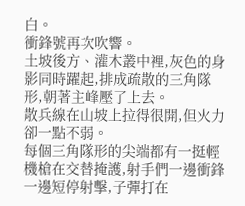白。
衝鋒號再次吹響。
土坡後方、灌木叢中裡,灰色的身影同時躍起,排成疏散的三角隊形,朝著主峰壓了上去。
散兵線在山坡上拉得很開,但火力卻一點不弱。
每個三角隊形的尖端都有一挺輕機槍在交替掩護,射手們一邊衝鋒一邊短停射擊,子彈打在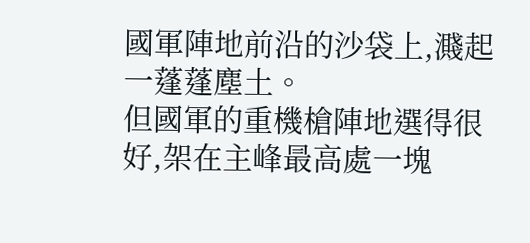國軍陣地前沿的沙袋上,濺起一蓬蓬塵土。
但國軍的重機槍陣地選得很好,架在主峰最高處一塊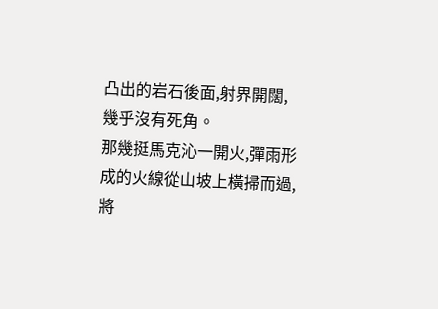凸出的岩石後面,射界開闊,幾乎沒有死角。
那幾挺馬克沁一開火,彈雨形成的火線從山坡上橫掃而過,將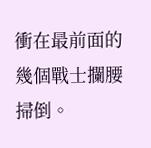衝在最前面的幾個戰士攔腰掃倒。